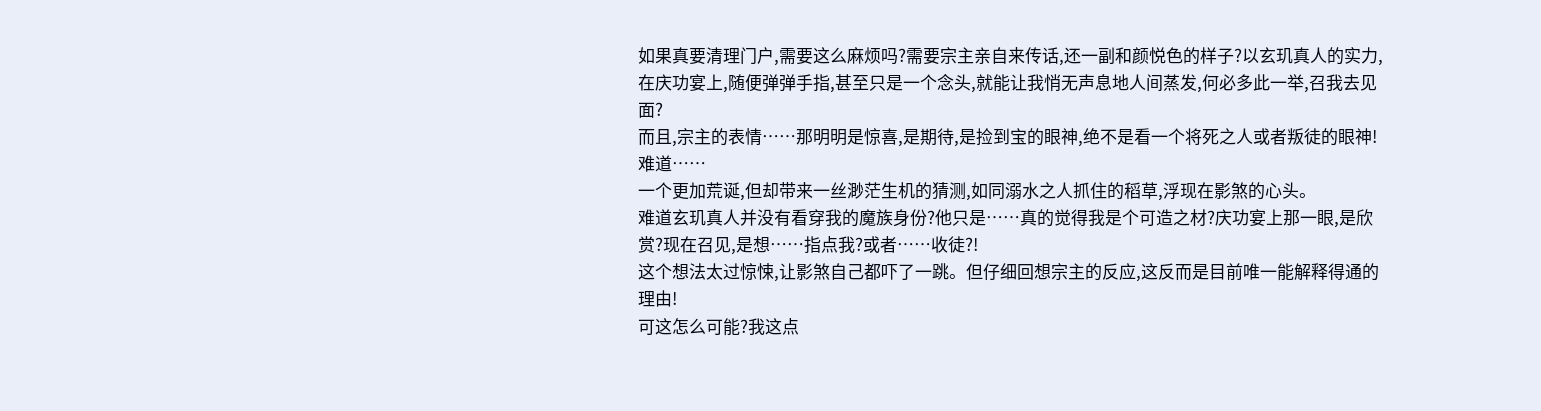如果真要清理门户,需要这么麻烦吗?需要宗主亲自来传话,还一副和颜悦色的样子?以玄玑真人的实力,在庆功宴上,随便弹弹手指,甚至只是一个念头,就能让我悄无声息地人间蒸发,何必多此一举,召我去见面?
而且,宗主的表情……那明明是惊喜,是期待,是捡到宝的眼神,绝不是看一个将死之人或者叛徒的眼神!
难道……
一个更加荒诞,但却带来一丝渺茫生机的猜测,如同溺水之人抓住的稻草,浮现在影煞的心头。
难道玄玑真人并没有看穿我的魔族身份?他只是……真的觉得我是个可造之材?庆功宴上那一眼,是欣赏?现在召见,是想……指点我?或者……收徒?!
这个想法太过惊悚,让影煞自己都吓了一跳。但仔细回想宗主的反应,这反而是目前唯一能解释得通的理由!
可这怎么可能?我这点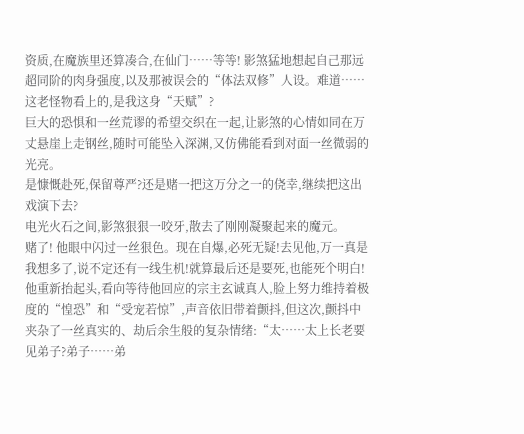资质,在魔族里还算凑合,在仙门……等等! 影煞猛地想起自己那远超同阶的肉身强度,以及那被误会的“体法双修”人设。难道……这老怪物看上的,是我这身“天赋”?
巨大的恐惧和一丝荒谬的希望交织在一起,让影煞的心情如同在万丈悬崖上走钢丝,随时可能坠入深渊,又仿佛能看到对面一丝微弱的光亮。
是慷慨赴死,保留尊严?还是赌一把这万分之一的侥幸,继续把这出戏演下去?
电光火石之间,影煞狠狠一咬牙,散去了刚刚凝聚起来的魔元。
赌了! 他眼中闪过一丝狠色。现在自爆,必死无疑!去见他,万一真是我想多了,说不定还有一线生机!就算最后还是要死,也能死个明白!
他重新抬起头,看向等待他回应的宗主玄诚真人,脸上努力维持着极度的“惶恐”和“受宠若惊”,声音依旧带着颤抖,但这次,颤抖中夹杂了一丝真实的、劫后余生般的复杂情绪:“太……太上长老要见弟子?弟子……弟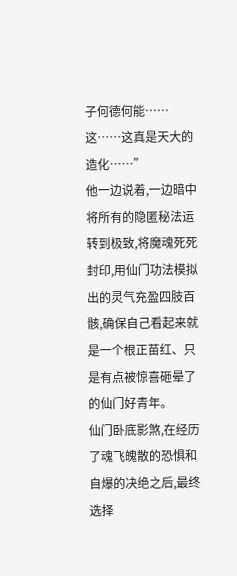子何德何能……这……这真是天大的造化……”
他一边说着,一边暗中将所有的隐匿秘法运转到极致,将魔魂死死封印,用仙门功法模拟出的灵气充盈四肢百骸,确保自己看起来就是一个根正苗红、只是有点被惊喜砸晕了的仙门好青年。
仙门卧底影煞,在经历了魂飞魄散的恐惧和自爆的决绝之后,最终选择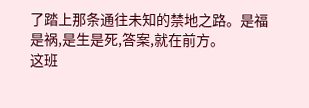了踏上那条通往未知的禁地之路。是福是祸,是生是死,答案,就在前方。
这班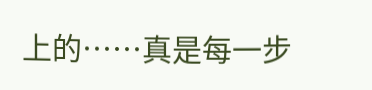上的……真是每一步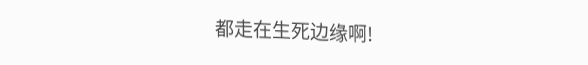都走在生死边缘啊!